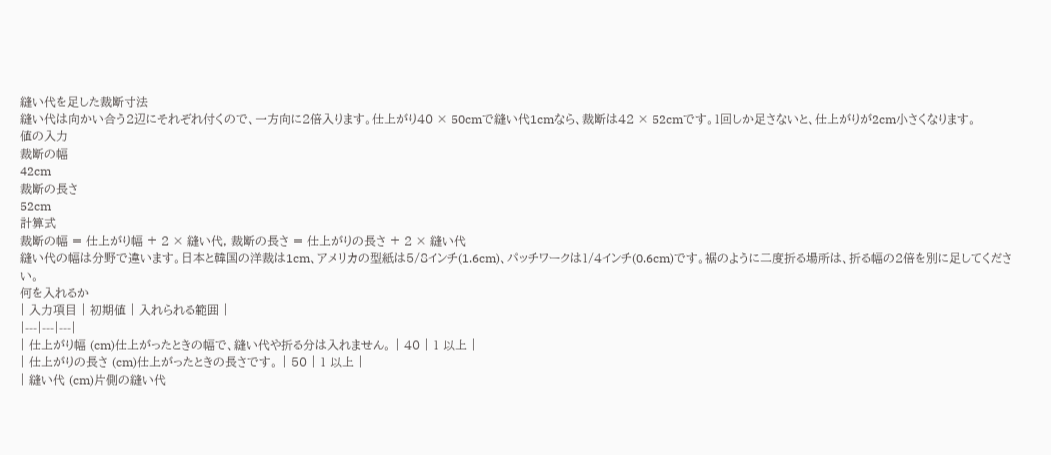縫い代を足した裁断寸法
縫い代は向かい合う2辺にそれぞれ付くので、一方向に2倍入ります。仕上がり40 × 50cmで縫い代1cmなら、裁断は42 × 52cmです。1回しか足さないと、仕上がりが2cm小さくなります。
値の入力
裁断の幅
42cm
裁断の長さ
52cm
計算式
裁断の幅 = 仕上がり幅 + 2 × 縫い代, 裁断の長さ = 仕上がりの長さ + 2 × 縫い代
縫い代の幅は分野で違います。日本と韓国の洋裁は1cm、アメリカの型紙は5/8インチ(1.6cm)、パッチワークは1/4インチ(0.6cm)です。裾のように二度折る場所は、折る幅の2倍を別に足してください。
何を入れるか
| 入力項目 | 初期値 | 入れられる範囲 |
|---|---|---|
| 仕上がり幅 (cm)仕上がったときの幅で、縫い代や折る分は入れません。 | 40 | 1 以上 |
| 仕上がりの長さ (cm)仕上がったときの長さです。 | 50 | 1 以上 |
| 縫い代 (cm)片側の縫い代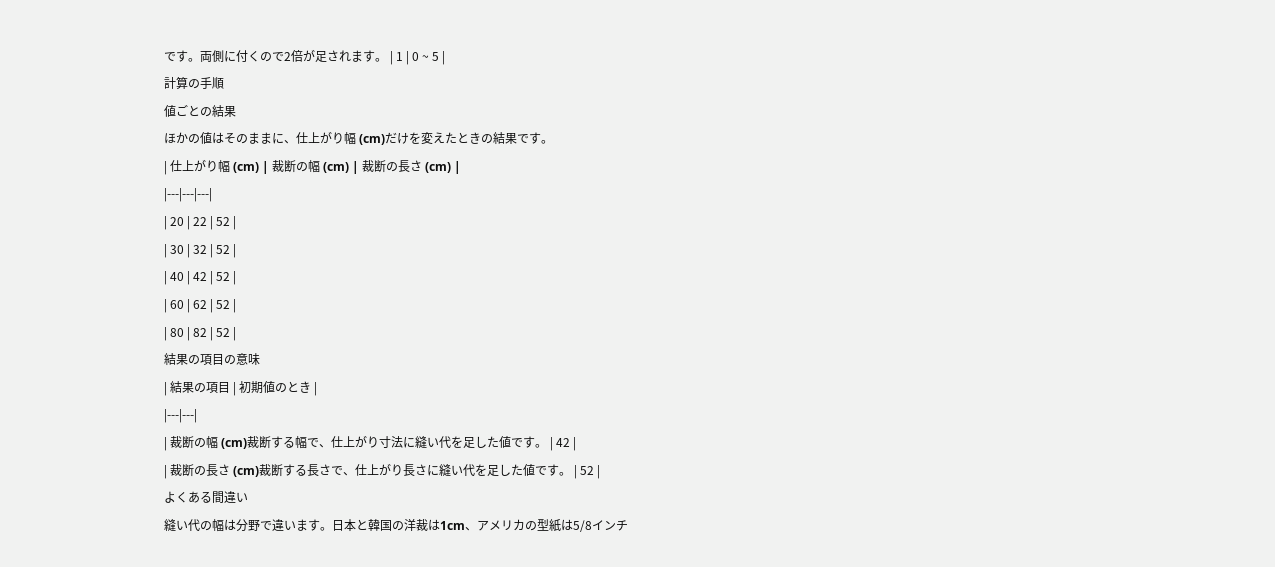です。両側に付くので2倍が足されます。 | 1 | 0 ~ 5 |
計算の手順
値ごとの結果
ほかの値はそのままに、仕上がり幅 (cm)だけを変えたときの結果です。
| 仕上がり幅 (cm) | 裁断の幅 (cm) | 裁断の長さ (cm) |
|---|---|---|
| 20 | 22 | 52 |
| 30 | 32 | 52 |
| 40 | 42 | 52 |
| 60 | 62 | 52 |
| 80 | 82 | 52 |
結果の項目の意味
| 結果の項目 | 初期値のとき |
|---|---|
| 裁断の幅 (cm)裁断する幅で、仕上がり寸法に縫い代を足した値です。 | 42 |
| 裁断の長さ (cm)裁断する長さで、仕上がり長さに縫い代を足した値です。 | 52 |
よくある間違い
縫い代の幅は分野で違います。日本と韓国の洋裁は1cm、アメリカの型紙は5/8インチ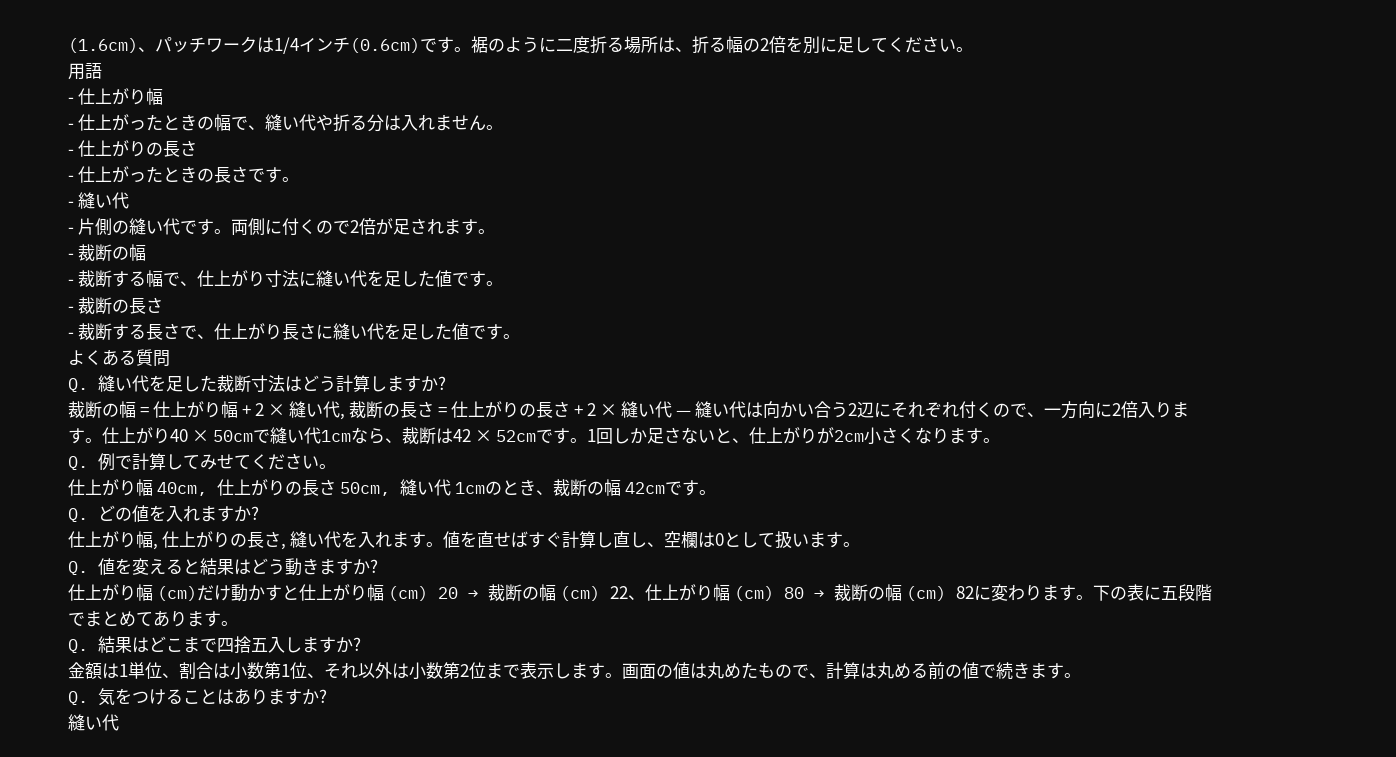(1.6cm)、パッチワークは1/4インチ(0.6cm)です。裾のように二度折る場所は、折る幅の2倍を別に足してください。
用語
- 仕上がり幅
- 仕上がったときの幅で、縫い代や折る分は入れません。
- 仕上がりの長さ
- 仕上がったときの長さです。
- 縫い代
- 片側の縫い代です。両側に付くので2倍が足されます。
- 裁断の幅
- 裁断する幅で、仕上がり寸法に縫い代を足した値です。
- 裁断の長さ
- 裁断する長さで、仕上がり長さに縫い代を足した値です。
よくある質問
Q. 縫い代を足した裁断寸法はどう計算しますか?
裁断の幅 = 仕上がり幅 + 2 × 縫い代, 裁断の長さ = 仕上がりの長さ + 2 × 縫い代 — 縫い代は向かい合う2辺にそれぞれ付くので、一方向に2倍入ります。仕上がり40 × 50cmで縫い代1cmなら、裁断は42 × 52cmです。1回しか足さないと、仕上がりが2cm小さくなります。
Q. 例で計算してみせてください。
仕上がり幅 40cm, 仕上がりの長さ 50cm, 縫い代 1cmのとき、裁断の幅 42cmです。
Q. どの値を入れますか?
仕上がり幅, 仕上がりの長さ, 縫い代を入れます。値を直せばすぐ計算し直し、空欄は0として扱います。
Q. 値を変えると結果はどう動きますか?
仕上がり幅 (cm)だけ動かすと仕上がり幅 (cm) 20 → 裁断の幅 (cm) 22、仕上がり幅 (cm) 80 → 裁断の幅 (cm) 82に変わります。下の表に五段階でまとめてあります。
Q. 結果はどこまで四捨五入しますか?
金額は1単位、割合は小数第1位、それ以外は小数第2位まで表示します。画面の値は丸めたもので、計算は丸める前の値で続きます。
Q. 気をつけることはありますか?
縫い代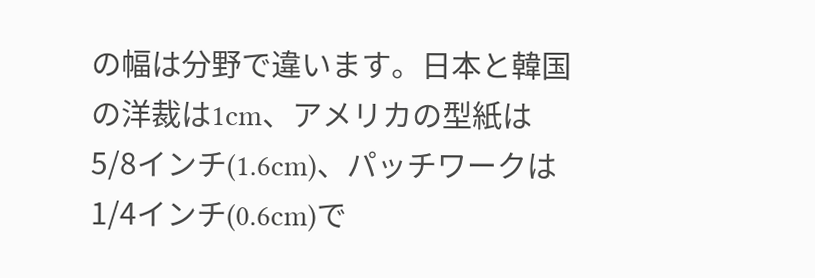の幅は分野で違います。日本と韓国の洋裁は1cm、アメリカの型紙は5/8インチ(1.6cm)、パッチワークは1/4インチ(0.6cm)で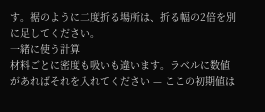す。裾のように二度折る場所は、折る幅の2倍を別に足してください。
一緒に使う計算
材料ごとに密度も吸いも違います。ラベルに数値があればそれを入れてください — ここの初期値は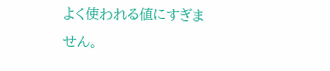よく使われる値にすぎません。